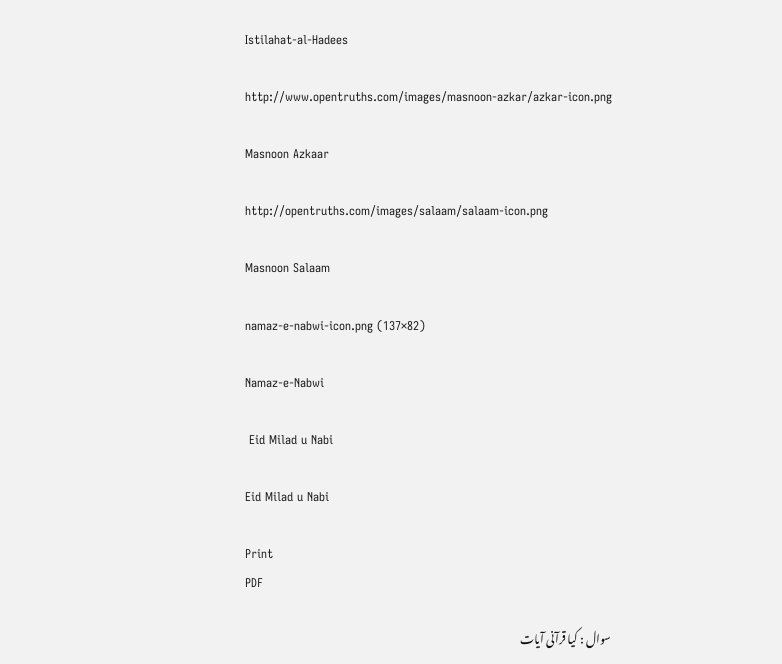Istilahat-al-Hadees

http://www.opentruths.com/images/masnoon-azkar/azkar-icon.png

Masnoon Azkaar

http://opentruths.com/images/salaam/salaam-icon.png

Masnoon Salaam

namaz-e-nabwi-icon.png (137×82)

Namaz-e-Nabwi

 Eid Milad u Nabi

Eid Milad u Nabi

Print
PDF

سوال : کیا قرآنی آیات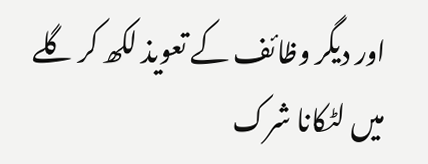اور دیگر وظائف کے تعویذ لکھ کر گلے میں لٹکانا شرک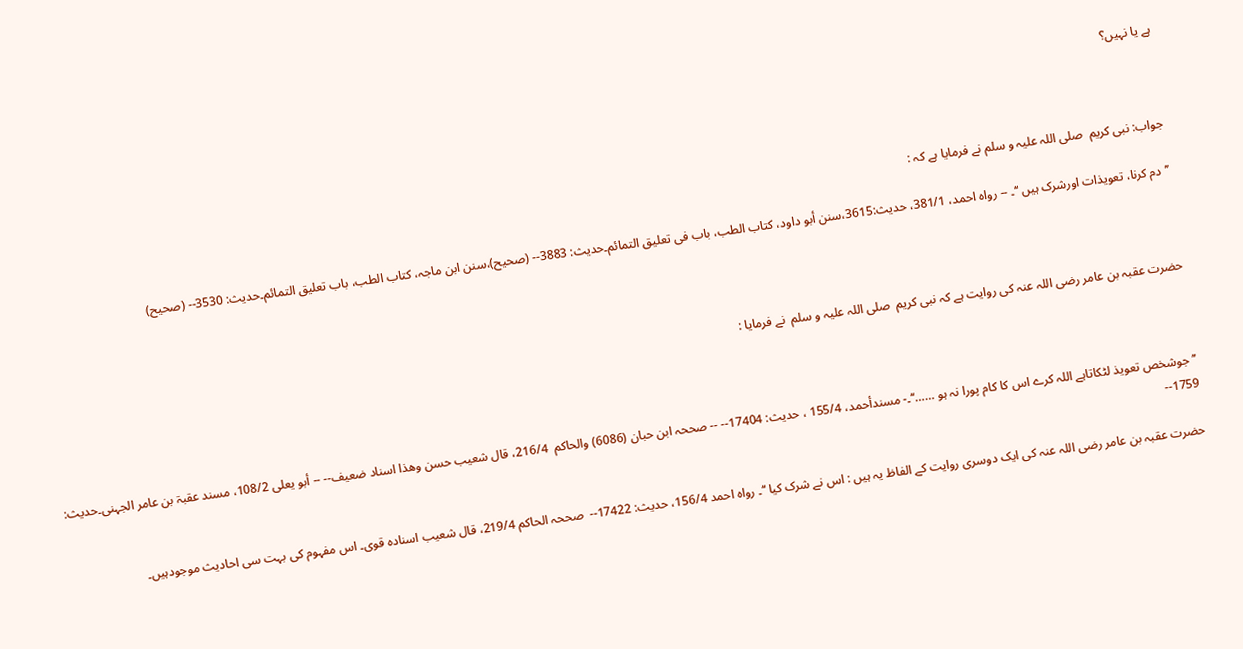ہے یا نہیں؟



جواب: نبی کریم  صلی اللہ علیہ و سلم نے فرمایا ہے کہ :

’’دم کرنا، تعویذات اورشرک ہیں ‘‘۔ -- رواہ احمد، 381/1، حدیث:3615،سنن أبو داود، کتاب الطب، باب فی تعلیق التمائم۔حدیث: 3883-- (صحیح)،سنن ابن ماجہ، کتاب الطب، باب تعلیق التمائم۔حدیث: 3530-- (صحیح)



حضرت عقبہ بن عامر رضی اللہ عنہ کی روایت ہے کہ نبی کریم  صلی اللہ علیہ و سلم  نے فرمایا :



’’جوشخص تعویذ لٹکاتاہے اللہ کرے اس کا کام پورا نہ ہو ……‘‘۔- مسندأحمد، 155/4 ، حدیث: 17404-- -- صححہ ابن حبان (6086) والحاکم  216/4، قال شعیب حسن وھذا اسناد ضعیف-- -- أبو یعلی 108/2، مسند عقبۃ بن عامر الجہنی۔حدیث: 1759--

حضرت عقبہ بن عامر رضی اللہ عنہ کی ایک دوسری روایت کے الفاظ یہ ہیں : اس نے شرک کیا ‘‘۔ رواہ احمد 156/4، حدیث: 17422--  صححہ الحاکم 219/4، قال شعیب اسنادہ قوی۔ اس مفہوم کی بہت سی احادیث موجودہیں۔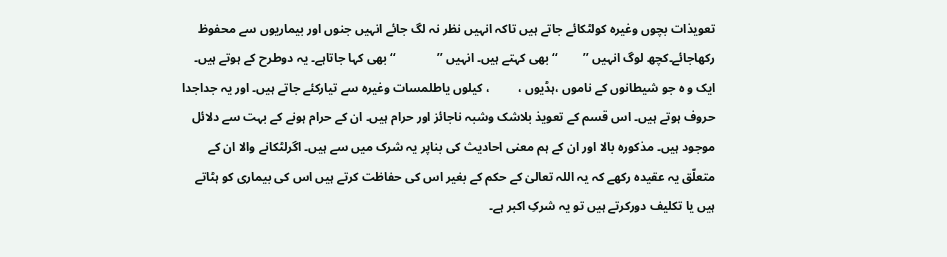تعویذات بچوں وغیرہ کولٹکائے جاتے ہیں تاکہ انہیں نظر نہ لگ جائے انہیں جنوں اور بیماریوں سے محفوظ رکھاجائے۔کچھ لوگ انہیں ’’        ‘‘ بھی کہتے ہیں۔ انہیں ’’             ‘‘ بھی کہا جاتاہے۔ یہ دوطرح کے ہوتے ہیں۔ ایک و ہ جو شیطانوں کے ناموں ،ہڈیوں ،         ، کیلوں یاطلمسات وغیرہ سے تیارکئے جاتے ہیں۔ اور یہ جداجدا حروف ہوتے ہیں۔ اس قسم کے تعویذ بلاشک وشبہ ناجائز اور حرام ہیں۔ ان کے حرام ہونے کے بہت سے دلائل موجود ہیں۔ مذکورہ بالا اور ان کے ہم معنی احادیث کی بناپر یہ شرک میں سے ہیں۔ اگرلٹکانے والا ان کے متعلّق یہ عقیدہ رکھے کہ یہ اللہ تعالیٰ کے حکم کے بغیر اس کی حفاظت کرتے ہیں اس کی بیماری کو ہٹاتے ہیں یا تکلیف دورکرتے ہیں تو یہ شرکِ اکبر ہے۔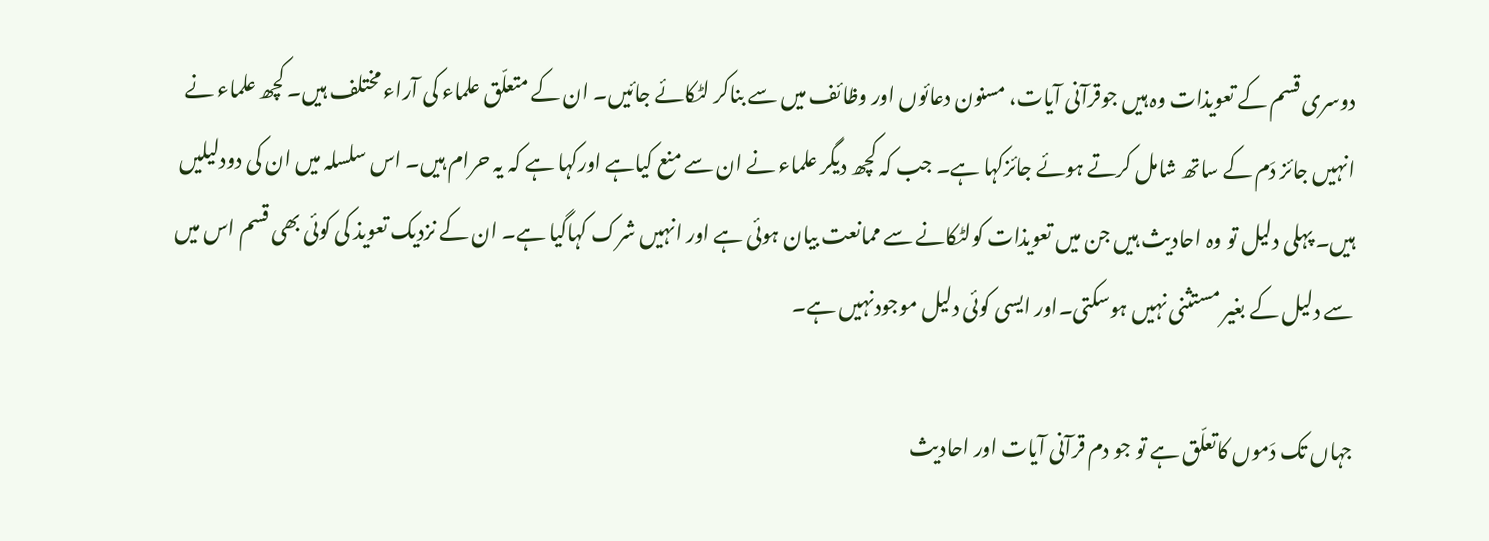دوسری قسم کے تعویذات وہ ہیں جوقرآنی آیات، مسنون دعائوں اور وظائف میں سے بناکر لٹکائے جائیں۔ ان کے متعلّق علماء کی آراء مختلف ہیں۔ کچھ علماء نے انہیں جائز دَم کے ساتھ شامل کرتے ہوئے جائزکہا ہے۔ جب کہ کچھ دیگر علماء نے ان سے منع کیاہے اورکہا ہے کہ یہ حرام ہیں۔ اس سلسلہ میں ان کی دودلیلیں ہیں۔ پہلی دلیل تو وہ احادیث ہیں جن میں تعویذات کولٹکانے سے ممانعت بیان ہوئی ہے اور انہیں شرک کہاگیا ہے۔ ان کے نزدیک تعویذ کی کوئی بھی قسم اس میں سے دلیل کے بغیر مستثنی نہیں ہوسکتی۔اور ایسی کوئی دلیل موجودنہیں ہے۔

جہاں تک دَموں کاتعلّق ہے تو جو دم قرآنی آیات اور احادیث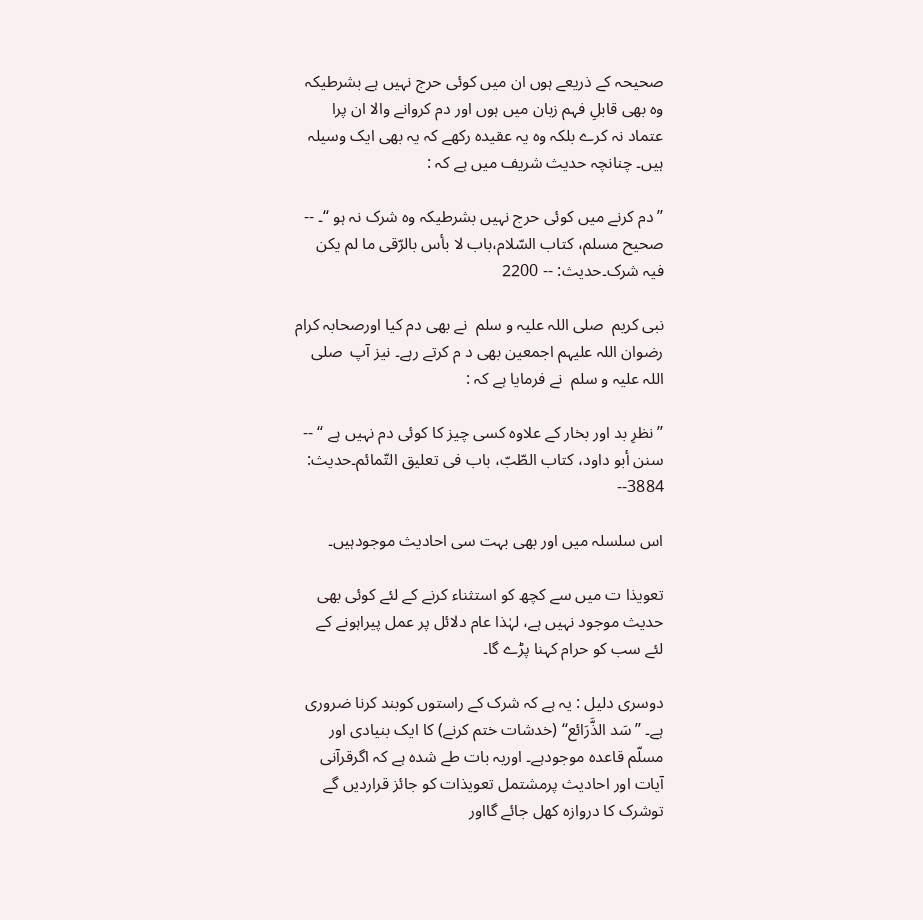صحیحہ کے ذریعے ہوں ان میں کوئی حرج نہیں ہے بشرطیکہ وہ بھی قابلِ فہم زبان میں ہوں اور دم کروانے والا ان پرا عتماد نہ کرے بلکہ وہ یہ عقیدہ رکھے کہ یہ بھی ایک وسیلہ ہیں۔ چنانچہ حدیث شریف میں ہے کہ :

’’دم کرنے میں کوئی حرج نہیں بشرطیکہ وہ شرک نہ ہو ‘‘۔ -- صحیح مسلم، کتاب السّلام،باب لا بأس بالرّقی ما لم یکن فیہ شرک۔حدیث: -- 2200

نبی کریم  صلی اللہ علیہ و سلم  نے بھی دم کیا اورصحابہ کرام رضوان اللہ علیہم اجمعین بھی د م کرتے رہے۔ نیز آپ  صلی اللہ علیہ و سلم  نے فرمایا ہے کہ :

’’نظرِ بد اور بخار کے علاوہ کسی چیز کا کوئی دم نہیں ہے ‘‘ -- سنن أبو داود، کتاب الطّبّ، باب فی تعلیق التّمائم۔حدیث: 3884--

اس سلسلہ میں اور بھی بہت سی احادیث موجودہیں۔

تعویذا ت میں سے کچھ کو استثناء کرنے کے لئے کوئی بھی حدیث موجود نہیں ہے، لہٰذا عام دلائل پر عمل پیراہونے کے لئے سب کو حرام کہنا پڑے گا۔

دوسری دلیل : یہ ہے کہ شرک کے راستوں کوبند کرنا ضروری ہے۔ ’’سَد الذَّرَائع‘‘ (خدشات ختم کرنے) کا ایک بنیادی اور مسلّم قاعدہ موجودہے۔ اوریہ بات طے شدہ ہے کہ اگرقرآنی آیات اور احادیث پرمشتمل تعویذات کو جائز قراردیں گے توشرک کا دروازہ کھل جائے گااور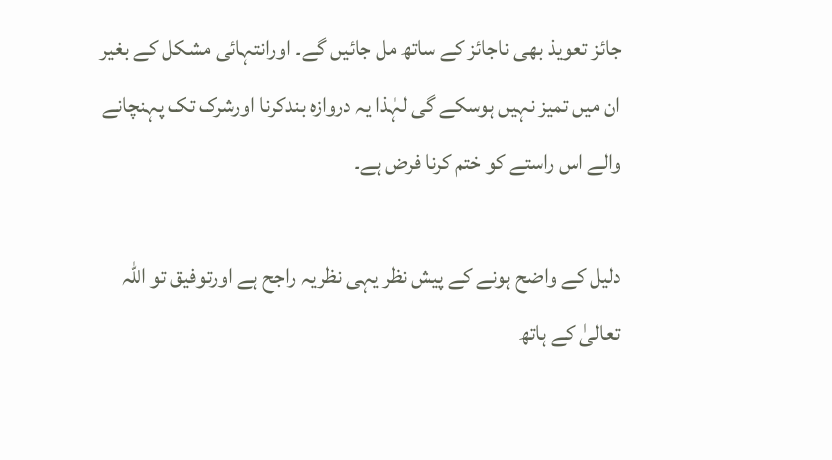جائز تعویذ بھی ناجائز کے ساتھ مل جائیں گے۔ اورانتہائی مشکل کے بغیر ان میں تمیز نہیں ہوسکے گی لہٰذا یہ دروازہ بندکرنا اورشرک تک پہنچانے والے اس راستے کو ختم کرنا فرض ہے۔

دلیل کے واضح ہونے کے پیش نظر یہی نظریہ راجح ہے اورتوفیق تو اللہ تعالیٰ کے ہاتھ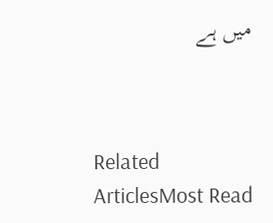میں ہے



Related ArticlesMost Read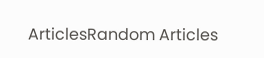ArticlesRandom Articles